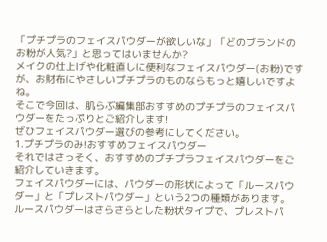「プチプラのフェイスパウダーが欲しいな」「どのブランドのお粉が人気?」と思ってはいませんか?
メイクの仕上げや化粧直しに便利なフェイスパウダー(お粉)ですが、お財布にやさしいプチプラのものならもっと嬉しいですよね。
そこで今回は、肌らぶ編集部おすすめのプチプラのフェイスパウダーをたっぷりとご紹介します!
ぜひフェイスパウダー選びの参考にしてください。
1.プチプラのみ!おすすめフェイスパウダー
それではさっそく、おすすめのプチプラフェイスパウダーをご紹介していきます。
フェイスパウダーには、パウダーの形状によって「ルースパウダー」と「プレストパウダー」という2つの種類があります。
ルースパウダーはさらさらとした粉状タイプで、プレストパ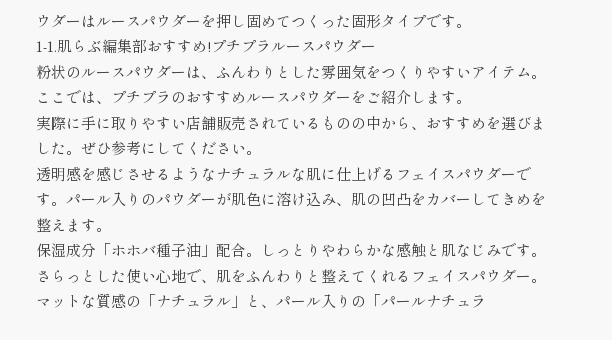ウダーはルースパウダーを押し固めてつくった固形タイプです。
1-1.肌らぶ編集部おすすめ!プチプラルースパウダー
粉状のルースパウダーは、ふんわりとした雰囲気をつくりやすいアイテム。ここでは、プチプラのおすすめルースパウダーをご紹介します。
実際に手に取りやすい店舗販売されているものの中から、おすすめを選びました。ぜひ参考にしてください。
透明感を感じさせるようなナチュラルな肌に仕上げるフェイスパウダーです。パール入りのパウダーが肌色に溶け込み、肌の凹凸をカバーしてきめを整えます。
保湿成分「ホホバ種子油」配合。しっとりやわらかな感触と肌なじみです。
さらっとした使い心地で、肌をふんわりと整えてくれるフェイスパウダー。マットな質感の「ナチュラル」と、パール入りの「パールナチュラ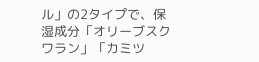ル」の2タイプで、保湿成分「オリーブスクワラン」「カミツ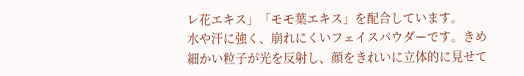レ花エキス」「モモ葉エキス」を配合しています。
水や汗に強く、崩れにくいフェイスパウダーです。きめ細かい粒子が光を反射し、顔をきれいに立体的に見せて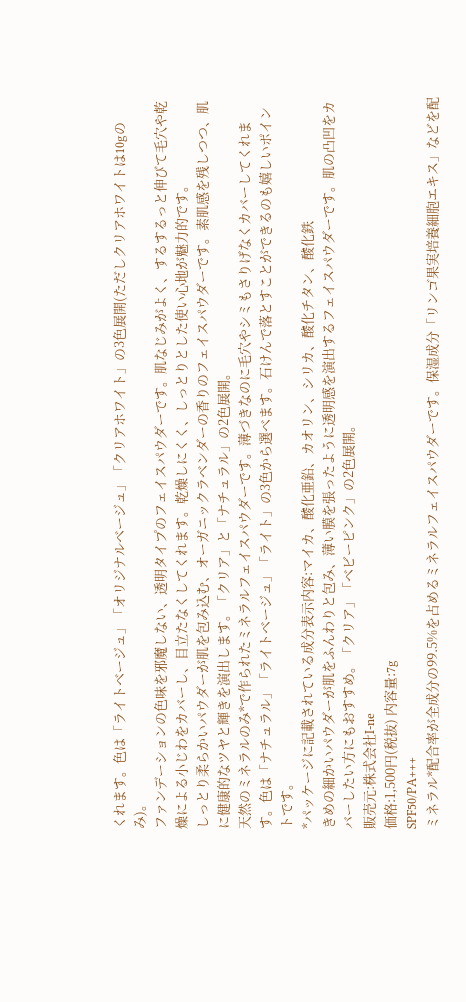くれます。色は「ライトベージュ」「オリジナルベージュ」「クリアホワイト」の3色展開(ただしクリアホワイトは10gのみ)。
ファンデーションの色味を邪魔しない、透明タイプのフェイスパウダーです。肌なじみがよく、するするっと伸びて毛穴や乾燥による小じわをカバーし、目立たなくしてくれます。乾燥しにくく、しっとりとした使い心地が魅力的です。
しっとり柔らかいパウダーが肌を包み込む、オーガニックラベンダーの香りのフェイスパウダーです。素肌感を残しつつ、肌に健康的なツヤと輝きを演出します。「クリア」と「ナチュラル」の2色展開。
天然のミネラルのみ*で作られたミネラルフェイスパウダーです。薄づきなのに毛穴やシミもさりげなくカバーしてくれます。色は「ナチュラル」「ライトベージュ」「ライト」の3色から選べます。石けんで落とすことができるのも嬉しいポイントです。
*パッケージに記載されている成分表示内容:マイカ、酸化亜鉛、カオリン、シリカ、酸化チタン、酸化鉄
きめの細かいパウダーが肌をふんわりと包み、薄い膜を張ったように透明感を演出するフェイスパウダーです。肌の凸凹をカバーしたい方にもおすすめ。「クリア」「ベビーピンク」の2色展開。
販売元:株式会社I-ne
価格:1,500円(税抜) 内容量:7g
SPF50/PA+++
ミネラル*配合率が全成分の99.5%を占めるミネラルフェイスパウダーです。保湿成分「リンゴ果実培養細胞エキス」などを配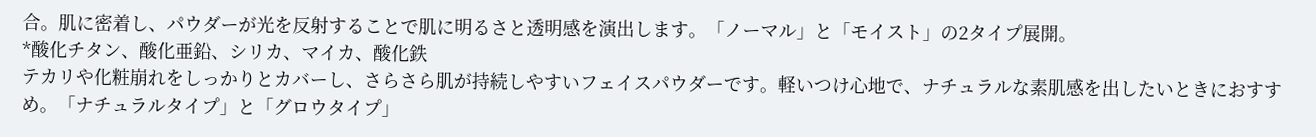合。肌に密着し、パウダーが光を反射することで肌に明るさと透明感を演出します。「ノーマル」と「モイスト」の2タイプ展開。
*酸化チタン、酸化亜鉛、シリカ、マイカ、酸化鉄
テカリや化粧崩れをしっかりとカバーし、さらさら肌が持続しやすいフェイスパウダーです。軽いつけ心地で、ナチュラルな素肌感を出したいときにおすすめ。「ナチュラルタイプ」と「グロウタイプ」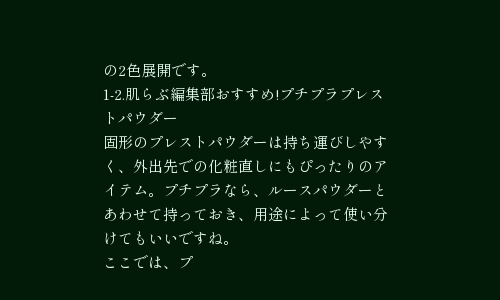の2色展開です。
1-2.肌らぶ編集部おすすめ!プチプラプレストパウダー
固形のプレストパウダーは持ち運びしやすく、外出先での化粧直しにもぴったりのアイテム。プチプラなら、ルースパウダーとあわせて持っておき、用途によって使い分けてもいいですね。
ここでは、プ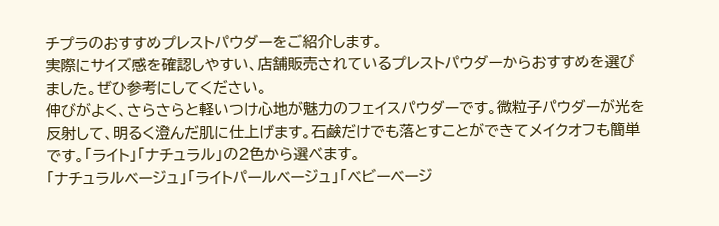チプラのおすすめプレストパウダーをご紹介します。
実際にサイズ感を確認しやすい、店舗販売されているプレストパウダーからおすすめを選びました。ぜひ参考にしてください。
伸びがよく、さらさらと軽いつけ心地が魅力のフェイスパウダーです。微粒子パウダーが光を反射して、明るく澄んだ肌に仕上げます。石鹸だけでも落とすことができてメイクオフも簡単です。「ライト」「ナチュラル」の2色から選べます。
「ナチュラルベージュ」「ライトパールベージュ」「ベビーベージ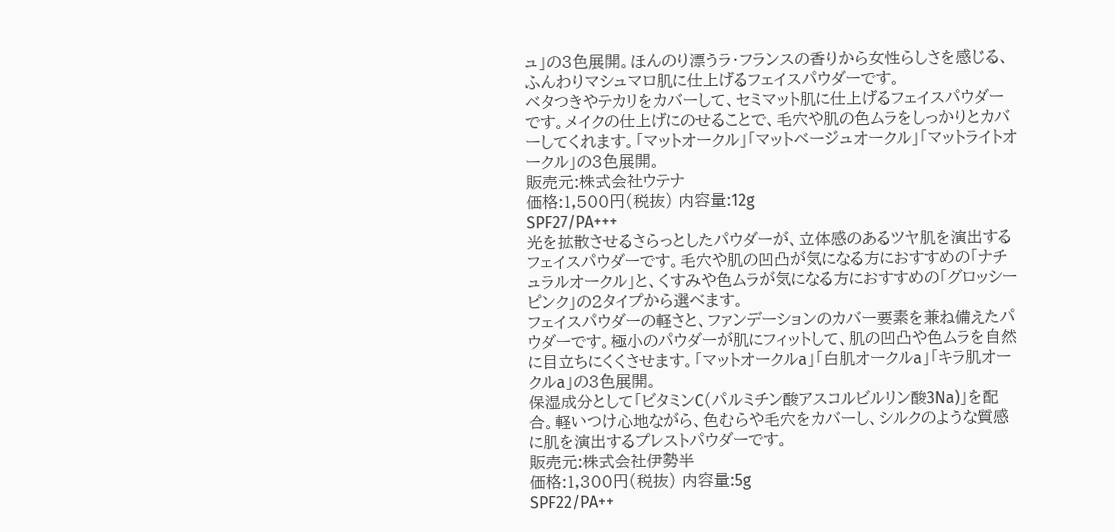ュ」の3色展開。ほんのり漂うラ・フランスの香りから女性らしさを感じる、ふんわりマシュマロ肌に仕上げるフェイスパウダーです。
ベタつきやテカリをカバーして、セミマット肌に仕上げるフェイスパウダーです。メイクの仕上げにのせることで、毛穴や肌の色ムラをしっかりとカバーしてくれます。「マットオークル」「マットベージュオークル」「マットライトオークル」の3色展開。
販売元:株式会社ウテナ
価格:1,500円(税抜) 内容量:12g
SPF27/PA+++
光を拡散させるさらっとしたパウダーが、立体感のあるツヤ肌を演出するフェイスパウダーです。毛穴や肌の凹凸が気になる方におすすめの「ナチュラルオークル」と、くすみや色ムラが気になる方におすすめの「グロッシーピンク」の2タイプから選べます。
フェイスパウダーの軽さと、ファンデーションのカバー要素を兼ね備えたパウダーです。極小のパウダーが肌にフィットして、肌の凹凸や色ムラを自然に目立ちにくくさせます。「マットオークルa」「白肌オークルa」「キラ肌オークルa」の3色展開。
保湿成分として「ビタミンC(パルミチン酸アスコルビルリン酸3Na)」を配合。軽いつけ心地ながら、色むらや毛穴をカバーし、シルクのような質感に肌を演出するプレストパウダーです。
販売元:株式会社伊勢半
価格:1,300円(税抜) 内容量:5g
SPF22/PA++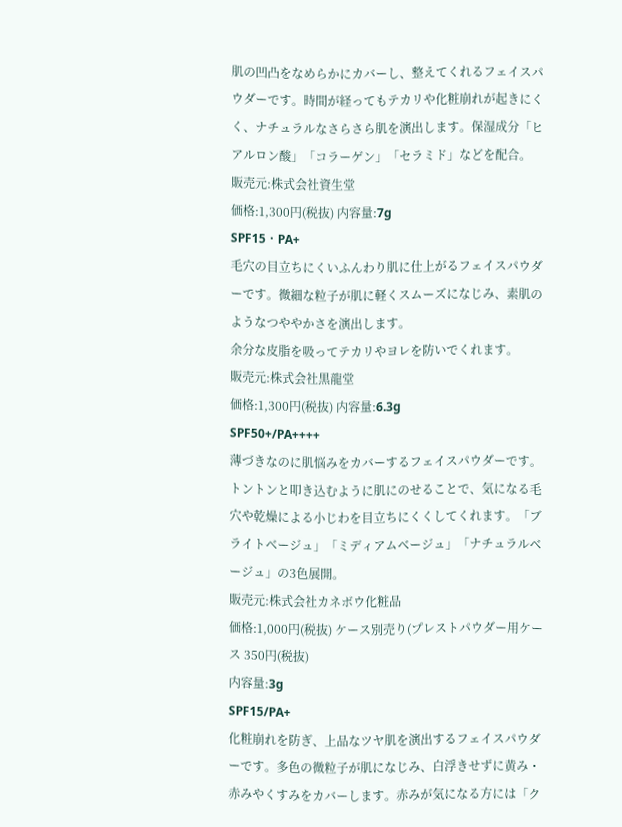肌の凹凸をなめらかにカバーし、整えてくれるフェイスパウダーです。時間が経ってもテカリや化粧崩れが起きにくく、ナチュラルなさらさら肌を演出します。保湿成分「ヒアルロン酸」「コラーゲン」「セラミド」などを配合。
販売元:株式会社資生堂
価格:1,300円(税抜) 内容量:7g
SPF15・PA+
毛穴の目立ちにくいふんわり肌に仕上がるフェイスパウダーです。微細な粒子が肌に軽くスムーズになじみ、素肌のようなつややかさを演出します。
余分な皮脂を吸ってテカリやヨレを防いでくれます。
販売元:株式会社黒龍堂
価格:1,300円(税抜) 内容量:6.3g
SPF50+/PA++++
薄づきなのに肌悩みをカバーするフェイスパウダーです。トントンと叩き込むように肌にのせることで、気になる毛穴や乾燥による小じわを目立ちにくくしてくれます。「ブライトベージュ」「ミディアムベージュ」「ナチュラルベージュ」の3色展開。
販売元:株式会社カネボウ化粧品
価格:1,000円(税抜) ケース別売り(プレストパウダー用ケース 350円(税抜)
内容量:3g
SPF15/PA+
化粧崩れを防ぎ、上品なツヤ肌を演出するフェイスパウダーです。多色の微粒子が肌になじみ、白浮きせずに黄み・赤みやくすみをカバーします。赤みが気になる方には「ク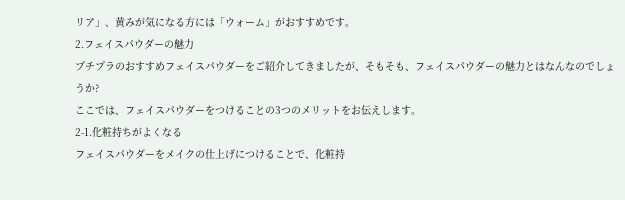リア」、黄みが気になる方には「ウォーム」がおすすめです。
2.フェイスパウダーの魅力
プチプラのおすすめフェイスパウダーをご紹介してきましたが、そもそも、フェイスパウダーの魅力とはなんなのでしょうか?
ここでは、フェイスパウダーをつけることの3つのメリットをお伝えします。
2-1.化粧持ちがよくなる
フェイスパウダーをメイクの仕上げにつけることで、化粧持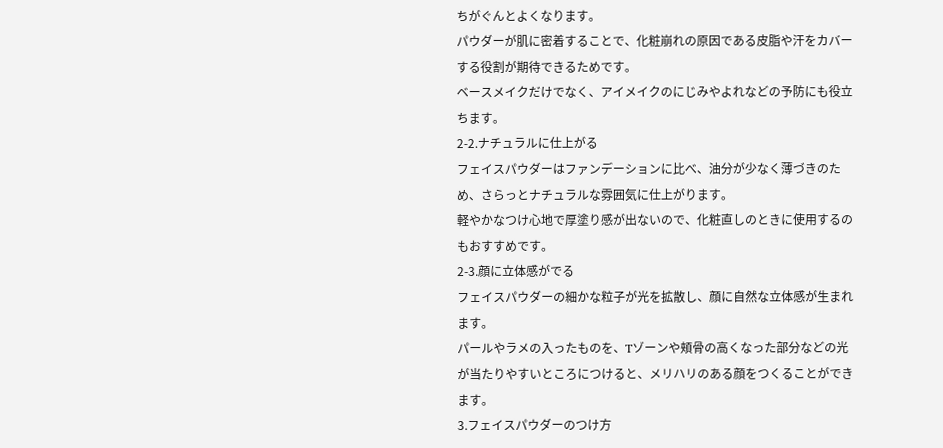ちがぐんとよくなります。
パウダーが肌に密着することで、化粧崩れの原因である皮脂や汗をカバーする役割が期待できるためです。
ベースメイクだけでなく、アイメイクのにじみやよれなどの予防にも役立ちます。
2-2.ナチュラルに仕上がる
フェイスパウダーはファンデーションに比べ、油分が少なく薄づきのため、さらっとナチュラルな雰囲気に仕上がります。
軽やかなつけ心地で厚塗り感が出ないので、化粧直しのときに使用するのもおすすめです。
2-3.顔に立体感がでる
フェイスパウダーの細かな粒子が光を拡散し、顔に自然な立体感が生まれます。
パールやラメの入ったものを、Tゾーンや頬骨の高くなった部分などの光が当たりやすいところにつけると、メリハリのある顔をつくることができます。
3.フェイスパウダーのつけ方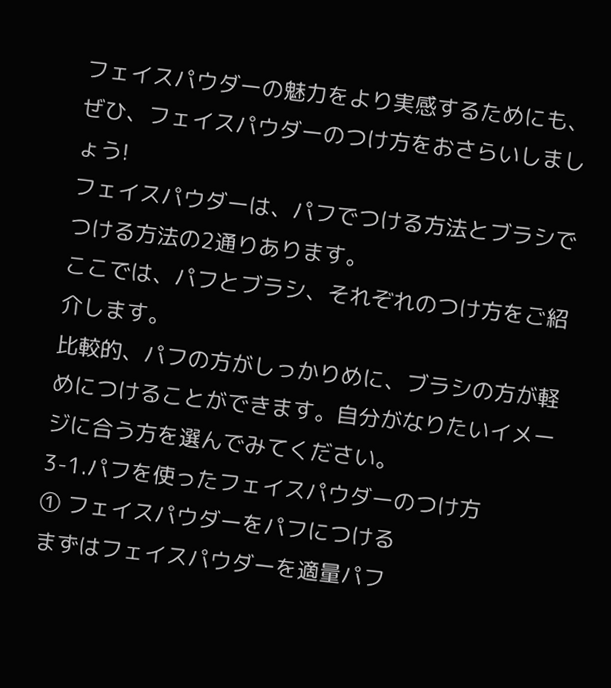フェイスパウダーの魅力をより実感するためにも、ぜひ、フェイスパウダーのつけ方をおさらいしましょう!
フェイスパウダーは、パフでつける方法とブラシでつける方法の2通りあります。
ここでは、パフとブラシ、それぞれのつけ方をご紹介します。
比較的、パフの方がしっかりめに、ブラシの方が軽めにつけることができます。自分がなりたいイメージに合う方を選んでみてください。
3-1.パフを使ったフェイスパウダーのつけ方
① フェイスパウダーをパフにつける
まずはフェイスパウダーを適量パフ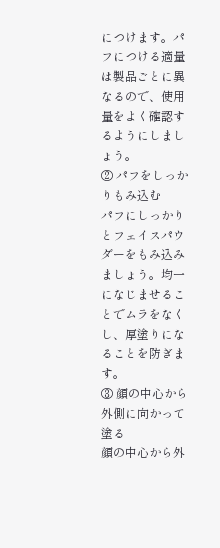につけます。パフにつける適量は製品ごとに異なるので、使用量をよく確認するようにしましょう。
② パフをしっかりもみ込む
パフにしっかりとフェイスパウダーをもみ込みましょう。均一になじませることでムラをなくし、厚塗りになることを防ぎます。
③ 顔の中心から外側に向かって塗る
顔の中心から外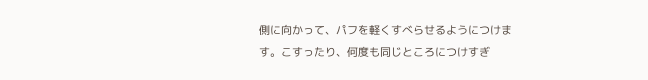側に向かって、パフを軽くすべらせるようにつけます。こすったり、何度も同じところにつけすぎ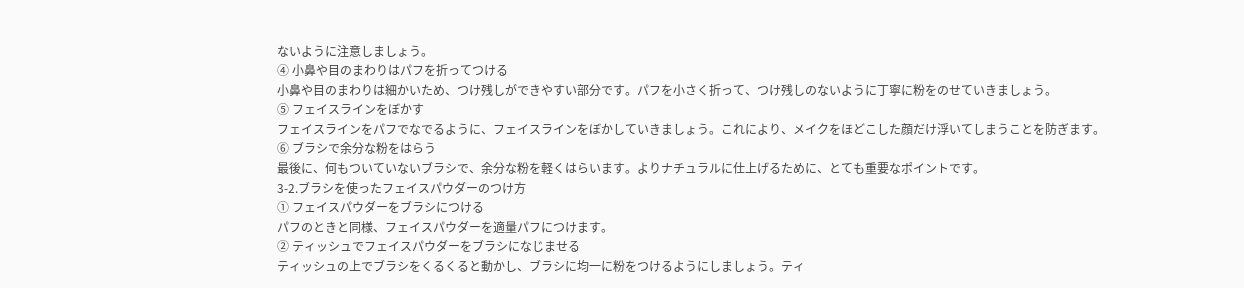ないように注意しましょう。
④ 小鼻や目のまわりはパフを折ってつける
小鼻や目のまわりは細かいため、つけ残しができやすい部分です。パフを小さく折って、つけ残しのないように丁寧に粉をのせていきましょう。
⑤ フェイスラインをぼかす
フェイスラインをパフでなでるように、フェイスラインをぼかしていきましょう。これにより、メイクをほどこした顔だけ浮いてしまうことを防ぎます。
⑥ ブラシで余分な粉をはらう
最後に、何もついていないブラシで、余分な粉を軽くはらいます。よりナチュラルに仕上げるために、とても重要なポイントです。
3-2.ブラシを使ったフェイスパウダーのつけ方
① フェイスパウダーをブラシにつける
パフのときと同様、フェイスパウダーを適量パフにつけます。
② ティッシュでフェイスパウダーをブラシになじませる
ティッシュの上でブラシをくるくると動かし、ブラシに均一に粉をつけるようにしましょう。ティ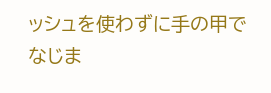ッシュを使わずに手の甲でなじま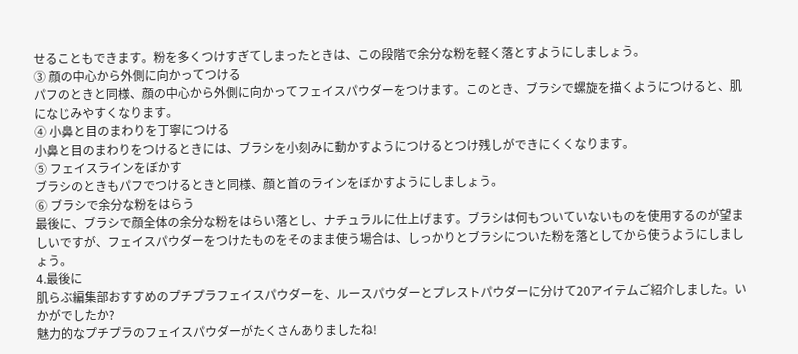せることもできます。粉を多くつけすぎてしまったときは、この段階で余分な粉を軽く落とすようにしましょう。
③ 顔の中心から外側に向かってつける
パフのときと同様、顔の中心から外側に向かってフェイスパウダーをつけます。このとき、ブラシで螺旋を描くようにつけると、肌になじみやすくなります。
④ 小鼻と目のまわりを丁寧につける
小鼻と目のまわりをつけるときには、ブラシを小刻みに動かすようにつけるとつけ残しができにくくなります。
⑤ フェイスラインをぼかす
ブラシのときもパフでつけるときと同様、顔と首のラインをぼかすようにしましょう。
⑥ ブラシで余分な粉をはらう
最後に、ブラシで顔全体の余分な粉をはらい落とし、ナチュラルに仕上げます。ブラシは何もついていないものを使用するのが望ましいですが、フェイスパウダーをつけたものをそのまま使う場合は、しっかりとブラシについた粉を落としてから使うようにしましょう。
4.最後に
肌らぶ編集部おすすめのプチプラフェイスパウダーを、ルースパウダーとプレストパウダーに分けて20アイテムご紹介しました。いかがでしたか?
魅力的なプチプラのフェイスパウダーがたくさんありましたね!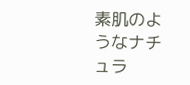素肌のようなナチュラ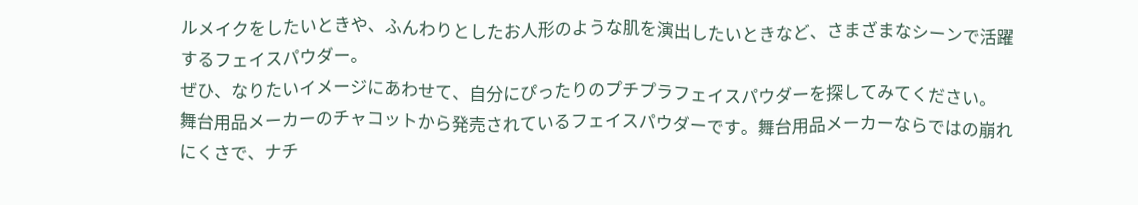ルメイクをしたいときや、ふんわりとしたお人形のような肌を演出したいときなど、さまざまなシーンで活躍するフェイスパウダー。
ぜひ、なりたいイメージにあわせて、自分にぴったりのプチプラフェイスパウダーを探してみてください。
舞台用品メーカーのチャコットから発売されているフェイスパウダーです。舞台用品メーカーならではの崩れにくさで、ナチ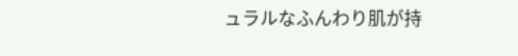ュラルなふんわり肌が持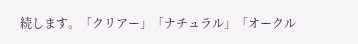続します。「クリアー」「ナチュラル」「オークル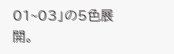01~03」の5色展開。